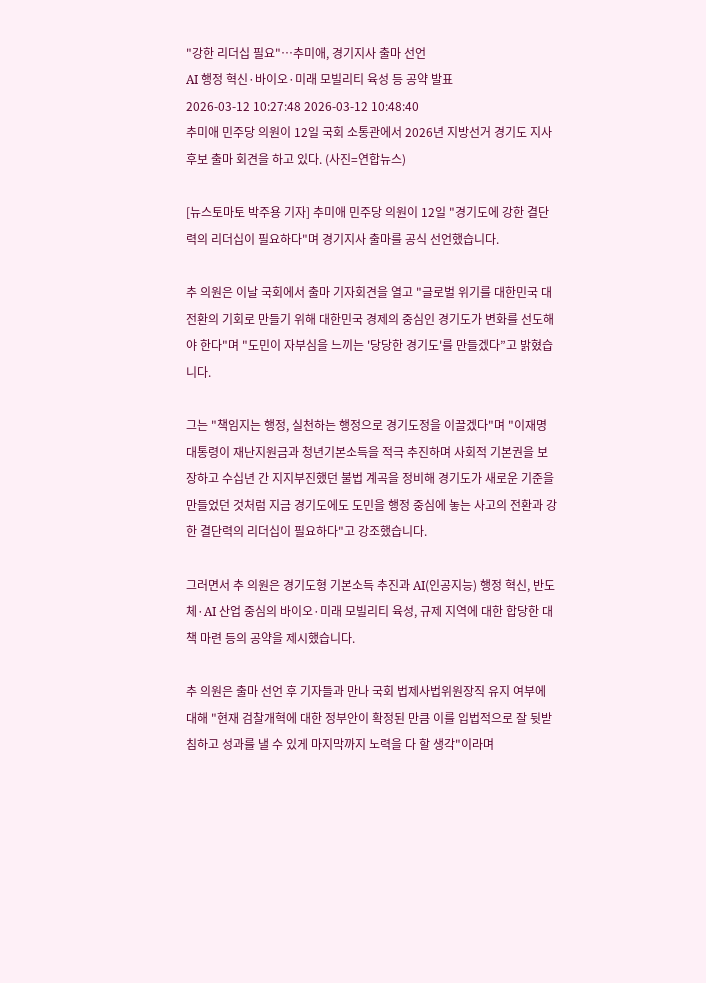"강한 리더십 필요"…추미애, 경기지사 출마 선언
AI 행정 혁신·바이오·미래 모빌리티 육성 등 공약 발표
2026-03-12 10:27:48 2026-03-12 10:48:40
추미애 민주당 의원이 12일 국회 소통관에서 2026년 지방선거 경기도 지사 후보 출마 회견을 하고 있다. (사진=연합뉴스)

[뉴스토마토 박주용 기자] 추미애 민주당 의원이 12일 "경기도에 강한 결단력의 리더십이 필요하다"며 경기지사 출마를 공식 선언했습니다.

추 의원은 이날 국회에서 출마 기자회견을 열고 "글로벌 위기를 대한민국 대전환의 기회로 만들기 위해 대한민국 경제의 중심인 경기도가 변화를 선도해야 한다"며 "도민이 자부심을 느끼는 '당당한 경기도'를 만들겠다”고 밝혔습니다.

그는 "책임지는 행정, 실천하는 행정으로 경기도정을 이끌겠다"며 "이재명 대통령이 재난지원금과 청년기본소득을 적극 추진하며 사회적 기본권을 보장하고 수십년 간 지지부진했던 불법 계곡을 정비해 경기도가 새로운 기준을 만들었던 것처럼 지금 경기도에도 도민을 행정 중심에 놓는 사고의 전환과 강한 결단력의 리더십이 필요하다"고 강조했습니다.

그러면서 추 의원은 경기도형 기본소득 추진과 AI(인공지능) 행정 혁신, 반도체·AI 산업 중심의 바이오·미래 모빌리티 육성, 규제 지역에 대한 합당한 대책 마련 등의 공약을 제시했습니다.

추 의원은 출마 선언 후 기자들과 만나 국회 법제사법위원장직 유지 여부에 대해 "현재 검찰개혁에 대한 정부안이 확정된 만큼 이를 입법적으로 잘 뒷받침하고 성과를 낼 수 있게 마지막까지 노력을 다 할 생각"이라며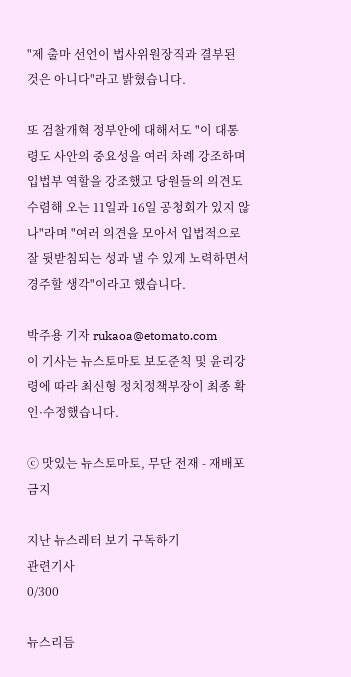"제 출마 선언이 법사위원장직과 결부된 것은 아니다"라고 밝혔습니다.

또 검찰개혁 정부안에 대해서도 "이 대통령도 사안의 중요성을 여러 차례 강조하며 입법부 역할을 강조했고 당원들의 의견도 수렴해 오는 11일과 16일 공청회가 있지 않나"라며 "여러 의견을 모아서 입법적으로 잘 뒷받침되는 성과 낼 수 있게 노력하면서 경주할 생각"이라고 했습니다.

박주용 기자 rukaoa@etomato.com
이 기사는 뉴스토마토 보도준칙 및 윤리강령에 따라 최신형 정치정책부장이 최종 확인·수정했습니다.

ⓒ 맛있는 뉴스토마토, 무단 전재 - 재배포 금지

지난 뉴스레터 보기 구독하기
관련기사
0/300

뉴스리듬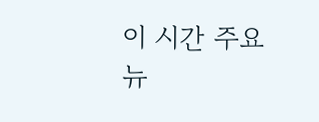이 시간 주요 뉴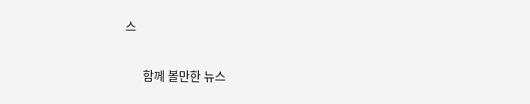스

      함께 볼만한 뉴스